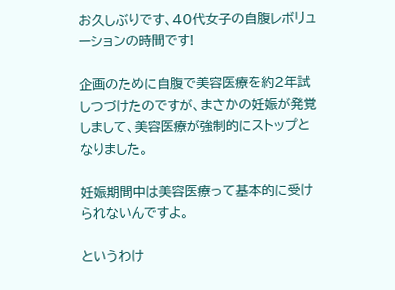お久しぶりです、40代女子の自腹レボリューションの時間です!

企画のために自腹で美容医療を約2年試しつづけたのですが、まさかの妊娠が発覚しまして、美容医療が強制的にストップとなりました。

妊娠期間中は美容医療って基本的に受けられないんですよ。

というわけ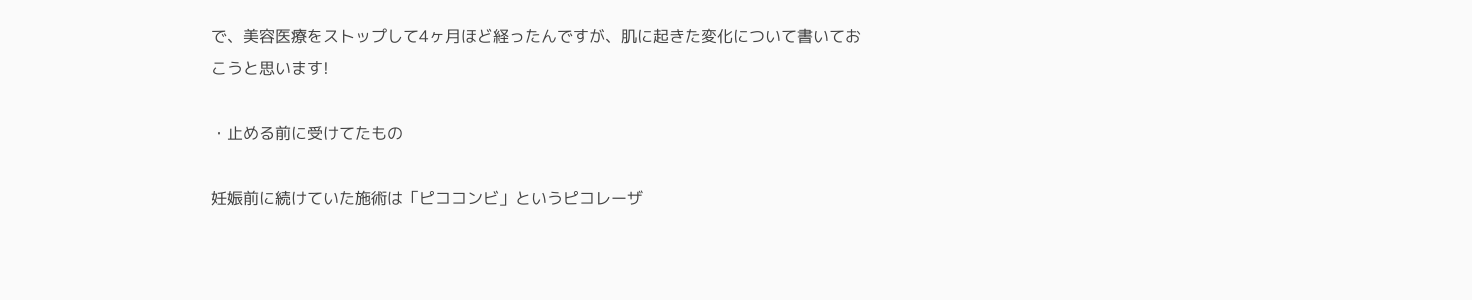で、美容医療をストップして4ヶ月ほど経ったんですが、肌に起きた変化について書いておこうと思います!

・止める前に受けてたもの

妊娠前に続けていた施術は「ピココンビ」というピコレーザ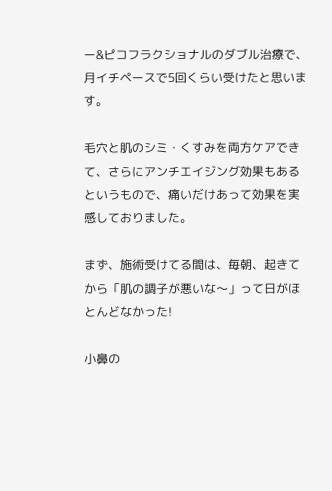ー&ピコフラクショナルのダブル治療で、月イチペースで5回くらい受けたと思います。

毛穴と肌のシミ・くすみを両方ケアできて、さらにアンチエイジング効果もあるというもので、痛いだけあって効果を実感しておりました。

まず、施術受けてる間は、毎朝、起きてから「肌の調子が悪いな〜」って日がほとんどなかった!

小鼻の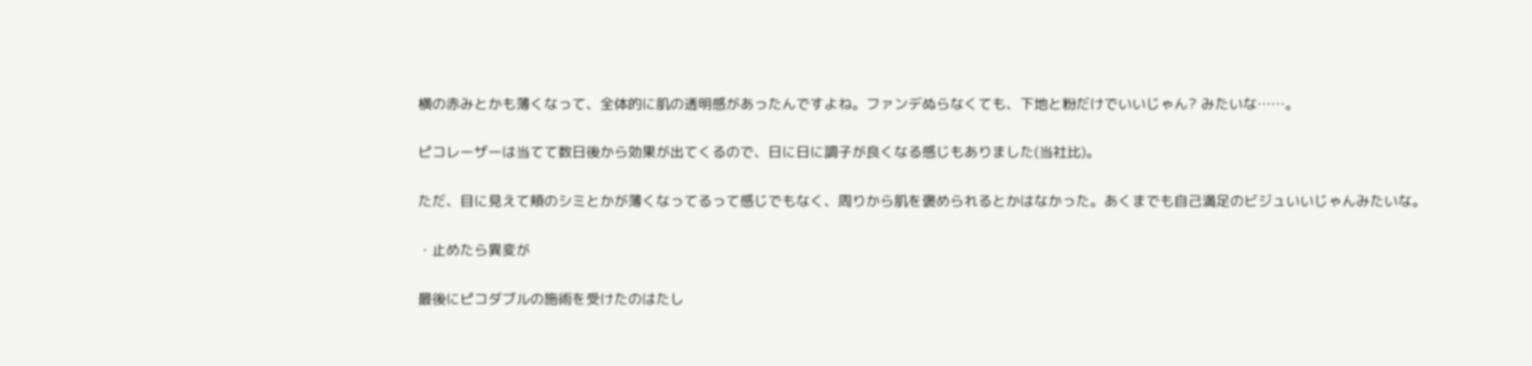横の赤みとかも薄くなって、全体的に肌の透明感があったんですよね。ファンデぬらなくても、下地と粉だけでいいじゃん? みたいな……。

ピコレーザーは当てて数日後から効果が出てくるので、日に日に調子が良くなる感じもありました(当社比)。

ただ、目に見えて頬のシミとかが薄くなってるって感じでもなく、周りから肌を褒められるとかはなかった。あくまでも自己満足のビジュいいじゃんみたいな。

・止めたら異変が

最後にピコダブルの施術を受けたのはたし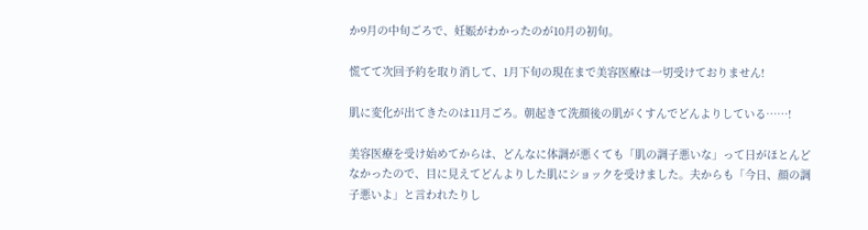か9月の中旬ごろで、妊娠がわかったのが10月の初旬。

慌てて次回予約を取り消して、1月下旬の現在まで美容医療は一切受けておりません!

肌に変化が出てきたのは11月ごろ。朝起きて洗顔後の肌がくすんでどんよりしている……!

美容医療を受け始めてからは、どんなに体調が悪くても「肌の調子悪いな」って日がほとんどなかったので、目に見えてどんよりした肌にショックを受けました。夫からも「今日、顔の調子悪いよ」と言われたりし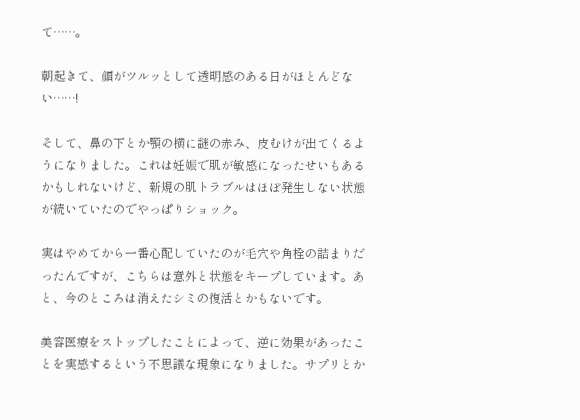て……。

朝起きて、顔がツルッとして透明感のある日がほとんどない……!

そして、鼻の下とか顎の横に謎の赤み、皮むけが出てくるようになりました。これは妊娠で肌が敏感になったせいもあるかもしれないけど、新規の肌トラブルはほぼ発生しない状態が続いていたのでやっぱりショック。

実はやめてから一番心配していたのが毛穴や角栓の詰まりだったんですが、こちらは意外と状態をキープしています。あと、今のところは消えたシミの復活とかもないです。

美容医療をストップしたことによって、逆に効果があったことを実感するという不思議な現象になりました。サプリとか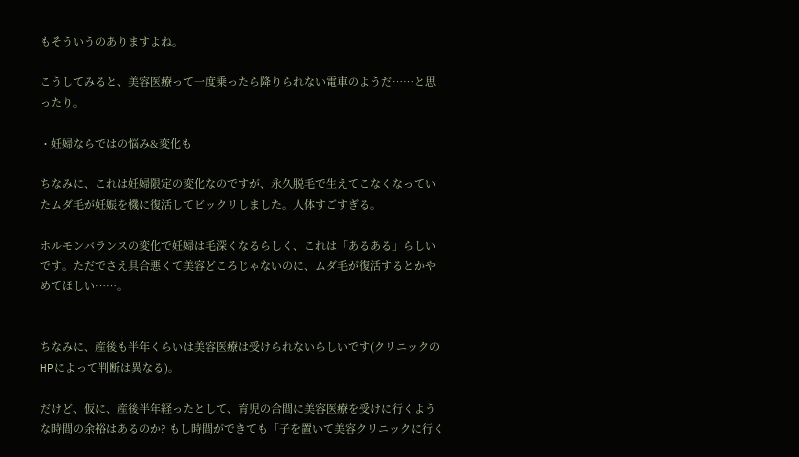もそういうのありますよね。

こうしてみると、美容医療って一度乗ったら降りられない電車のようだ……と思ったり。

・妊婦ならではの悩み&変化も

ちなみに、これは妊婦限定の変化なのですが、永久脱毛で生えてこなくなっていたムダ毛が妊娠を機に復活してビックリしました。人体すごすぎる。

ホルモンバランスの変化で妊婦は毛深くなるらしく、これは「あるある」らしいです。ただでさえ具合悪くて美容どころじゃないのに、ムダ毛が復活するとかやめてほしい……。


ちなみに、産後も半年くらいは美容医療は受けられないらしいです(クリニックのHPによって判断は異なる)。

だけど、仮に、産後半年経ったとして、育児の合間に美容医療を受けに行くような時間の余裕はあるのか? もし時間ができても「子を置いて美容クリニックに行く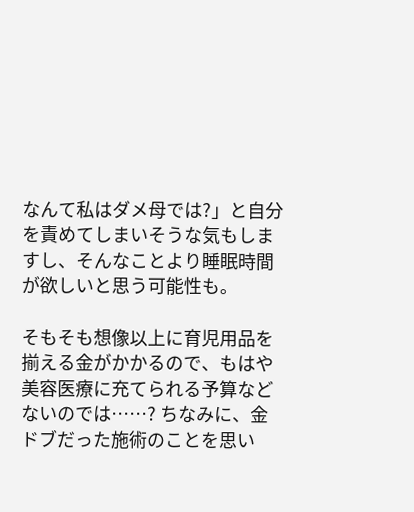なんて私はダメ母では?」と自分を責めてしまいそうな気もしますし、そんなことより睡眠時間が欲しいと思う可能性も。

そもそも想像以上に育児用品を揃える金がかかるので、もはや美容医療に充てられる予算などないのでは……? ちなみに、金ドブだった施術のことを思い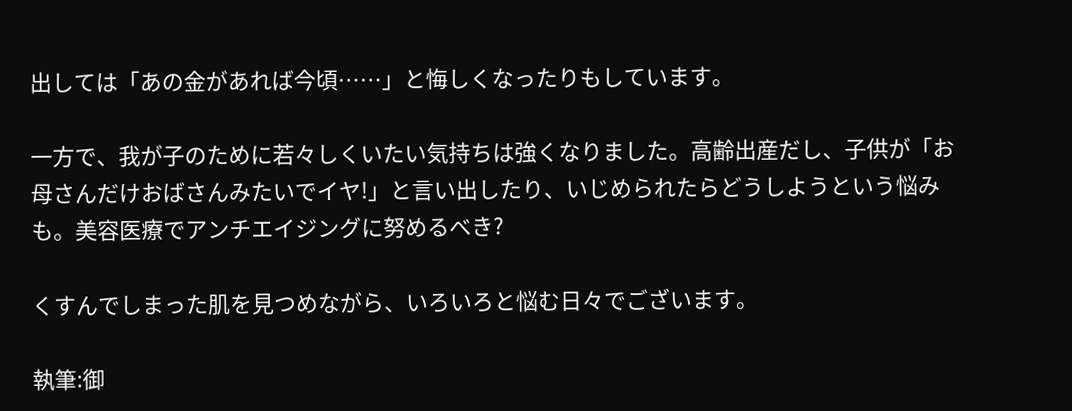出しては「あの金があれば今頃……」と悔しくなったりもしています。

一方で、我が子のために若々しくいたい気持ちは強くなりました。高齢出産だし、子供が「お母さんだけおばさんみたいでイヤ!」と言い出したり、いじめられたらどうしようという悩みも。美容医療でアンチエイジングに努めるべき?

くすんでしまった肌を見つめながら、いろいろと悩む日々でございます。

執筆:御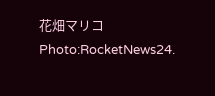花畑マリコ
Photo:RocketNews24.